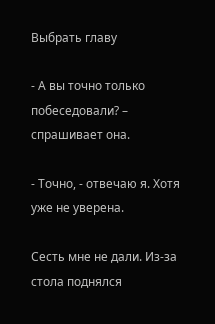Выбрать главу

- А вы точно только побеседовали? – спрашивает она.

- Точно, - отвечаю я. Хотя уже не уверена.

Сесть мне не дали. Из-за стола поднялся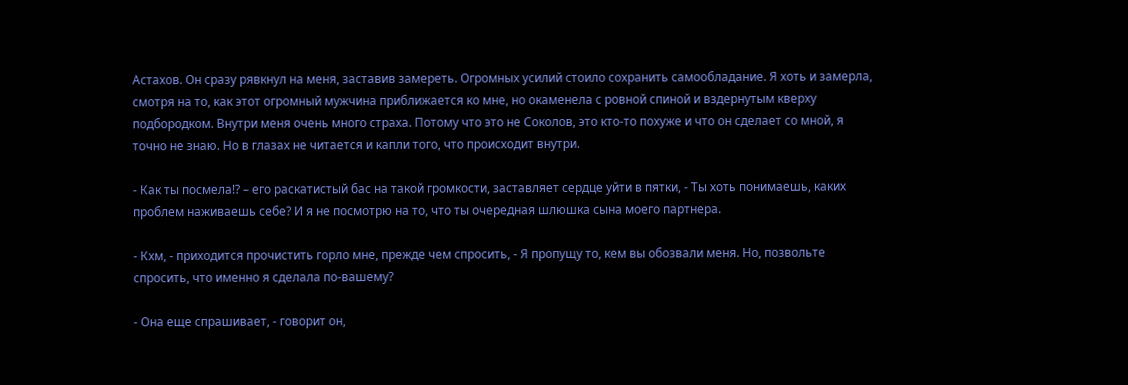Астахов. Он сразу рявкнул на меня, заставив замереть. Огромных усилий стоило сохранить самообладание. Я хоть и замерла, смотря на то, как этот огромный мужчина приближается ко мне, но окаменела с ровной спиной и вздернутым кверху подбородком. Внутри меня очень много страха. Потому что это не Соколов, это кто-то похуже и что он сделает со мной, я точно не знаю. Но в глазах не читается и капли того, что происходит внутри.

- Как ты посмела!? – его раскатистый бас на такой громкости, заставляет сердце уйти в пятки, - Ты хоть понимаешь, каких проблем наживаешь себе? И я не посмотрю на то, что ты очередная шлюшка сына моего партнера.

- Кхм, - приходится прочистить горло мне, прежде чем спросить, - Я пропущу то, кем вы обозвали меня. Но, позвольте спросить, что именно я сделала по-вашему?

- Она еще спрашивает, - говорит он,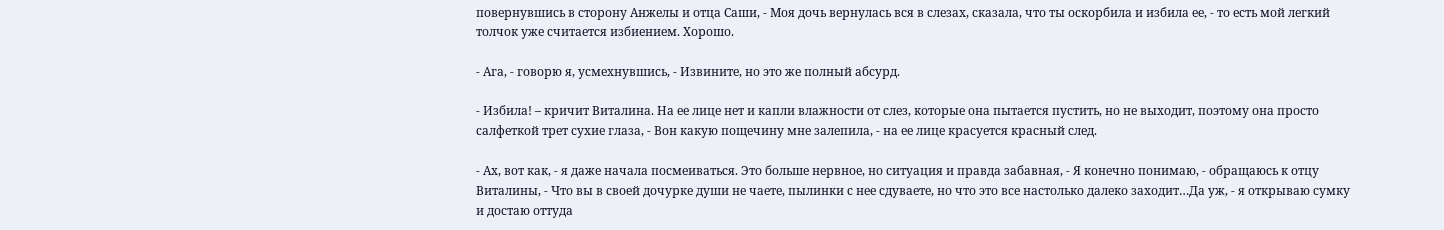повернувшись в сторону Анжелы и отца Саши, - Моя дочь вернулась вся в слезах, сказала, что ты оскорбила и избила ее, - то есть мой легкий толчок уже считается избиением. Хорошо.

- Ага, - говорю я, усмехнувшись, - Извините, но это же полный абсурд.

- Избила! – кричит Виталина. На ее лице нет и капли влажности от слез, которые она пытается пустить, но не выходит, поэтому она просто салфеткой трет сухие глаза, - Вон какую пощечину мне залепила, - на ее лице красуется красный след.

- Ах, вот как, - я даже начала посмеиваться. Это больше нервное, но ситуация и правда забавная, - Я конечно понимаю, - обращаюсь к отцу Виталины, - Что вы в своей дочурке души не чаете, пылинки с нее сдуваете, но что это все настолько далеко заходит…Да уж, - я открываю сумку и достаю оттуда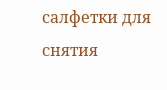салфетки для снятия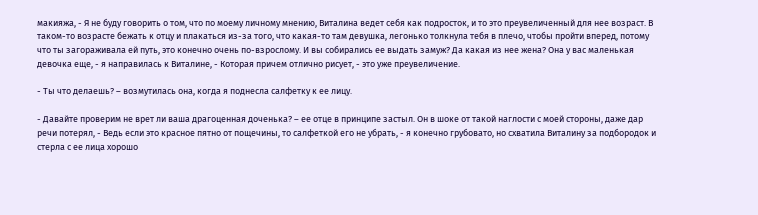макияжа, - Я не буду говорить о том, что по моему личному мнению, Виталина ведет себя как подросток, и то это преувеличенный для нее возраст. В таком-то возрасте бежать к отцу и плакаться из-за того, что какая-то там девушка, легонько толкнула тебя в плечо, чтобы пройти вперед, потому что ты загораживала ей путь, это конечно очень по-взрослому. И вы собирались ее выдать замуж? Да какая из нее жена? Она у вас маленькая девочка еще, - я направилась к Виталине, - Которая причем отлично рисует, - это уже преувеличение.

- Ты что делаешь? – возмутилась она, когда я поднесла салфетку к ее лицу.

- Давайте проверим не врет ли ваша драгоценная доченька? – ее отце в принципе застыл. Он в шоке от такой наглости с моей стороны, даже дар речи потерял, - Ведь если это красное пятно от пощечины, то салфеткой его не убрать, - я конечно грубовато, но схватила Виталину за подбородок и стерла с ее лица хорошо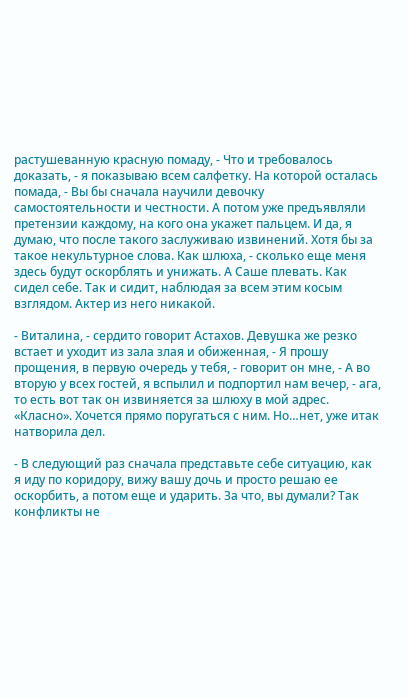растушеванную красную помаду, - Что и требовалось доказать, - я показываю всем салфетку. На которой осталась помада, - Вы бы сначала научили девочку самостоятельности и честности. А потом уже предъявляли претензии каждому, на кого она укажет пальцем. И да, я думаю, что после такого заслуживаю извинений. Хотя бы за такое некультурное слова. Как шлюха, - сколько еще меня здесь будут оскорблять и унижать. А Саше плевать. Как сидел себе. Так и сидит, наблюдая за всем этим косым взглядом. Актер из него никакой.

- Виталина, - сердито говорит Астахов. Девушка же резко встает и уходит из зала злая и обиженная, - Я прошу прощения, в первую очередь у тебя, - говорит он мне, - А во вторую у всех гостей, я вспылил и подпортил нам вечер, - ага, то есть вот так он извиняется за шлюху в мой адрес. «Класно». Хочется прямо поругаться с ним. Но…нет, уже итак натворила дел.

- В следующий раз сначала представьте себе ситуацию, как я иду по коридору, вижу вашу дочь и просто решаю ее оскорбить, а потом еще и ударить. За что, вы думали? Так конфликты не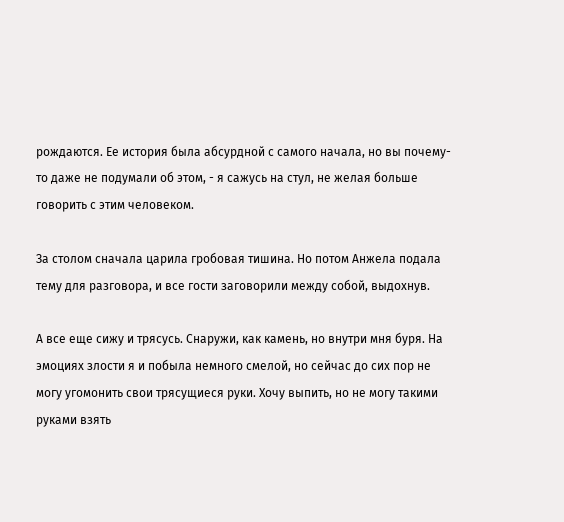рождаются. Ее история была абсурдной с самого начала, но вы почему-то даже не подумали об этом, - я сажусь на стул, не желая больше говорить с этим человеком.

За столом сначала царила гробовая тишина. Но потом Анжела подала тему для разговора, и все гости заговорили между собой, выдохнув.

А все еще сижу и трясусь. Снаружи, как камень, но внутри мня буря. На эмоциях злости я и побыла немного смелой, но сейчас до сих пор не могу угомонить свои трясущиеся руки. Хочу выпить, но не могу такими руками взять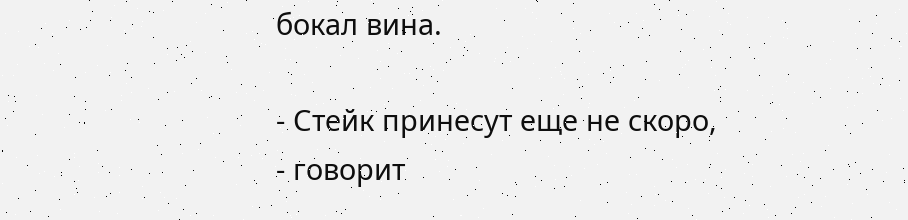бокал вина.

- Стейк принесут еще не скоро, - говорит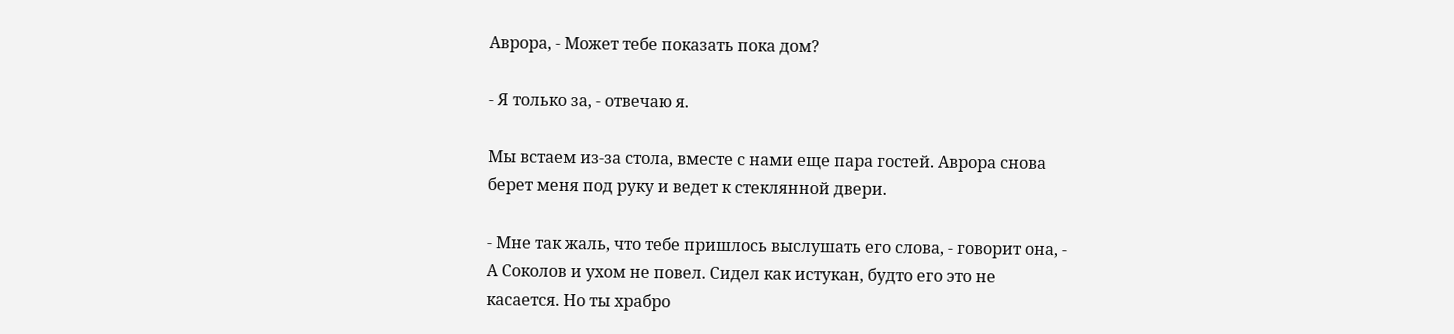Аврора, - Может тебе показать пока дом?

- Я только за, - отвечаю я.

Мы встаем из-за стола, вместе с нами еще пара гостей. Аврора снова берет меня под руку и ведет к стеклянной двери.

- Мне так жаль, что тебе пришлось выслушать его слова, - говорит она, - А Соколов и ухом не повел. Сидел как истукан, будто его это не касается. Но ты храбро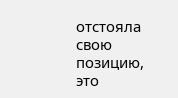отстояла свою позицию, это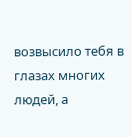возвысило тебя в глазах многих людей, а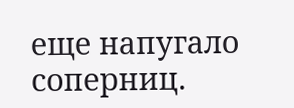еще напугало соперниц.